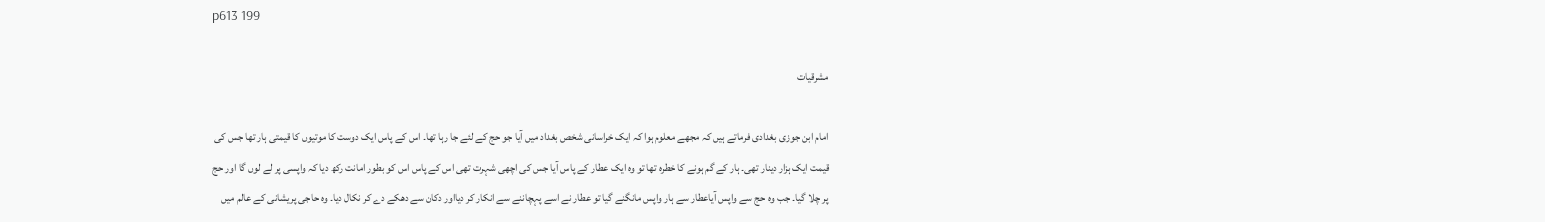p613 199

مشرقیات

امام ابن جوزی بغدادی فرماتے ہیں کہ مجھے معلوم ہوا کہ ایک خراسانی شخص بغداد میں آیا جو حج کے لئے جا رہا تھا۔ اس کے پاس ایک دوست کا موتیوں کا قیمتی ہار تھا جس کی قیمت ایک ہزار دینار تھی۔ ہار کے گم ہونے کا خطرہ تھا تو وہ ایک عطار کے پاس آیا جس کی اچھی شہرت تھی اس کے پاس اس کو بطور امانت رکھ دیا کہ واپسی پر لے لوں گا اور حج پر چلا گیا۔ جب وہ حج سے واپس آیاعطار سے ہار واپس مانگنے گیا تو عطار نے اسے پہچاننے سے انکار کر دیااور دکان سے دھکے دے کر نکال دیا۔ وہ حاجی پریشانی کے عالم میں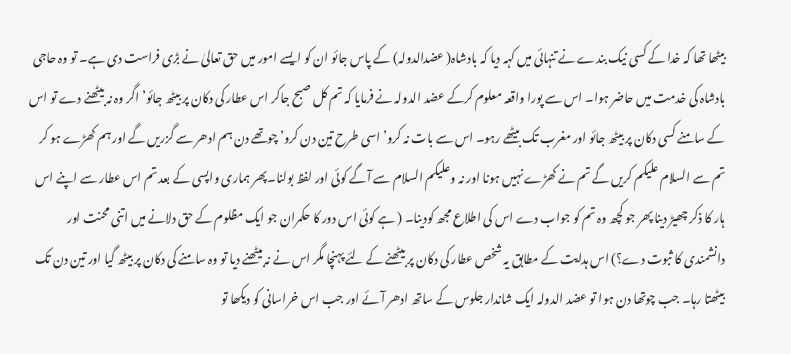بیٹھا تھا کہ خدا کے کسی نیک بندے نے تنہائی میں کہہ دیا کہ بادشاہ( عضدالدولہ) کے پاس جائو ان کو ایسے امور میں حق تعالیٰ نے بڑی فراست دی ہے۔ تو وہ حاجی بادشاہ کی خدمت میں حاضر ہوا۔ اس سے پورا واقعہ معلوم کرکے عضد الدولہ نے فرمایا کہ تم کل صبح جاکر اس عطار کی دکان پر بیٹھ جائو’ اگر وہ نہ بیٹھنے دے تو اس کے سامنے کسی دکان پر بیٹھ جائو اور مغرب تک بیٹھے رہو۔ اس سے بات نہ کرو’ اسی طرح تین دن کرو’ چوتھے دن ہم ادھر سے گزریں گے اور ہم کھڑے ہو کر تم سے السلام علیکم کریں گے تم نے کھڑے نہیں ہونا اور نہ وعلیکم السلام سے آگے کوئی اور لفظ بولنا۔پھر ہماری واپسی کے بعد تم اس عطار سے اپنے اس ہار کا ذکر چھیڑ دینا پھر جو کچھ وہ تم کو جواب دے اس کی اطلاع مجھ کودینا۔ ( ہے کوئی اس دور کا حکمران جو ایک مظلوم کے حق دلانے میں اتنی محنت اور دانشمندی کا ثبوت دے؟) اس ہدایت کے مطابق یہ شخص عطار کی دکان پر بیٹھنے کے لئے پہنچا مگر اس نے نہ بیٹھنے دیا تو وہ سامنے کی دکان پر بیٹھ گیا اور تین دن تک بیٹھتا رہا۔ جب چوتھا دن ہوا تو عضد الدولہ ایک شاندار جلوس کے ساتھ ادھر آئے اور جب اس خراسانی کو دیکھا تو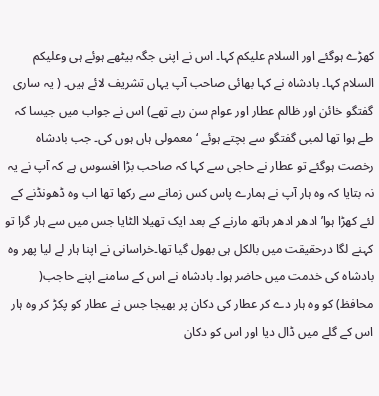کھڑے ہوگئے اور السلام علیکم کہا۔ اس نے اپنی جگہ بیٹھے ہوئے ہی وعلیکم السلام کہا۔ بادشاہ نے کہا بھائی صاحب آپ یہاں تشریف لائے ہیں۔ ( یہ ساری گفتگو خائن اور ظالم عطار اور عوام سن رہے تھے) اس نے جواب میں جیسا کہ طے ہوا تھا لمبی گفتگو سے بچتے ہوئے ‘ معمولی ہاں ہوں کی۔ جب بادشاہ رخصت ہوگئے تو عطار نے حاجی سے کہا کہ صاحب بڑا افسوس ہے کہ آپ نے یہ نہ بتایا کہ وہ ہار آپ نے ہمارے پاس کس زمانے سے رکھا تھا اب وہ ڈھونڈنے کے لئے کھڑا ہوا’ ادھر ادھر ہاتھ مارنے کے بعد ایک تھیلا الٹایا جس میں سے ہار گرا تو کہنے لگا درحقیقت میں بالکل ہی بھول گیا تھا۔خراسانی نے اپنا ہار لے لیا پھر وہ بادشاہ کی خدمت میں حاضر ہوا۔ بادشاہ نے اس کے سامنے اپنے حاجب( محافظ) کو وہ ہار دے کر عطار کی دکان پر بھیجا جس نے عطار کو پکڑ کر وہ ہار اس کے گلے میں ڈال دیا اور اس کو دکان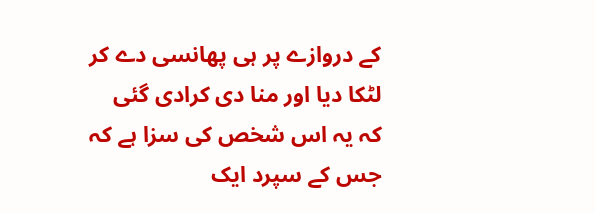کے دروازے پر ہی پھانسی دے کر لٹکا دیا اور منا دی کرادی گئی کہ یہ اس شخص کی سزا ہے کہ جس کے سپرد ایک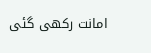امانت رکھی گئی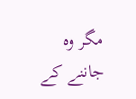مگر وہ جاننے کے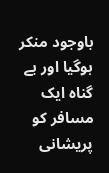باوجود منکر ہوگیا اور بے گناہ ایک مسافر کو پریشانی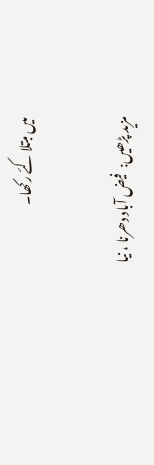میں مبتلا کئے رکھا۔

مزید پڑھیں:  فیض آباد دھرنا ، نیا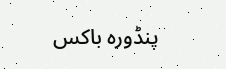پنڈورہ باکس